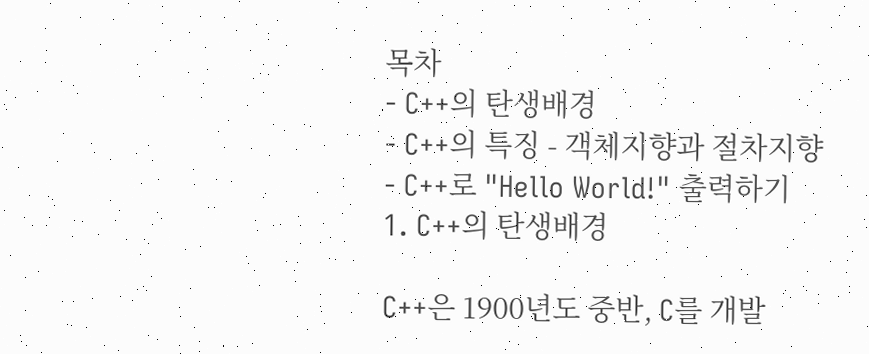목차
- C++의 탄생배경
- C++의 특징 - 객체지향과 절차지향
- C++로 "Hello World!" 출력하기
1. C++의 탄생배경

C++은 1900년도 중반, C를 개발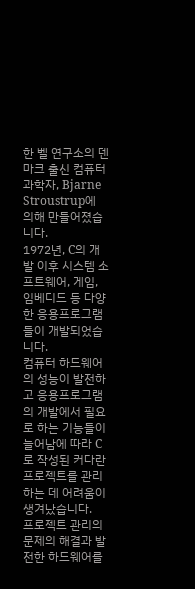한 벨 연구소의 덴마크 출신 컴퓨터 과학자, Bjarne Stroustrup에 의해 만들어졌습니다.
1972년, C의 개발 이후 시스템 소프트웨어, 게임, 임베디드 등 다양한 응용프로그램들이 개발되었습니다.
컴퓨터 하드웨어의 성능이 발전하고 응용프로그램의 개발에서 필요로 하는 기능들이 늘어남에 따라 C로 작성된 커다란 프로젝트를 관리하는 데 어려움이 생겨났습니다.
프로젝트 관리의 문제의 해결과 발전한 하드웨어를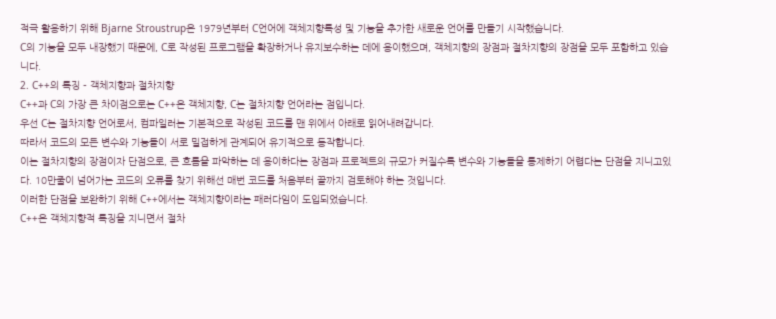적극 활용하기 위해 Bjarne Stroustrup은 1979년부터 C언어에 객체지향특성 및 기능을 추가한 새로운 언어를 만들기 시작했습니다.
C의 기능을 모두 내장했기 때문에, C로 작성된 프로그램을 확장하거나 유지보수하는 데에 용이했으며, 객체지향의 장점과 절차지향의 장점을 모두 포함하고 있습니다.
2. C++의 특징 - 객체지향과 절차지향
C++과 C의 가장 큰 차이점으로는 C++은 객체지향, C는 절차지향 언어라는 점입니다.
우선 C는 절차지향 언어로서, 컴파일러는 기본적으로 작성된 코드를 맨 위에서 아래로 읽어내려갑니다.
따라서 코드의 모든 변수와 기능들이 서로 밀접하게 관계되어 유기적으로 동작합니다.
이는 절차지향의 장점이자 단점으로, 큰 흐름을 파악하는 데 용이하다는 장점과 프로젝트의 규모가 커질수록 변수와 기능들을 통제하기 어렵다는 단점을 지니고있다. 10만줄이 넘어가는 코드의 오류를 찾기 위해선 매번 코드를 처음부터 끝까지 검토해야 하는 것입니다.
이러한 단점을 보완하기 위해 C++에서는 객체지향이라는 패러다임이 도입되었습니다.
C++은 객체지향적 특징을 지니면서 절차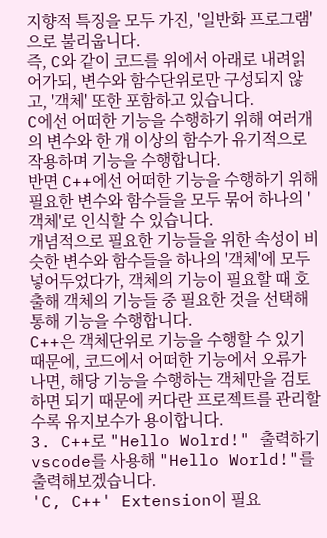지향적 특징을 모두 가진, '일반화 프로그램'으로 불리웁니다.
즉, C와 같이 코드를 위에서 아래로 내려읽어가되, 변수와 함수단위로만 구성되지 않고, '객체' 또한 포함하고 있습니다.
C에선 어떠한 기능을 수행하기 위해 여러개의 변수와 한 개 이상의 함수가 유기적으로 작용하며 기능을 수행합니다.
반면 C++에선 어떠한 기능을 수행하기 위해 필요한 변수와 함수들을 모두 묶어 하나의 '객체'로 인식할 수 있습니다.
개념적으로 필요한 기능들을 위한 속성이 비슷한 변수와 함수들을 하나의 '객체'에 모두 넣어두었다가, 객체의 기능이 필요할 때 호출해 객체의 기능들 중 필요한 것을 선택해 통해 기능을 수행합니다.
C++은 객체단위로 기능을 수행할 수 있기 때문에, 코드에서 어떠한 기능에서 오류가 나면, 해당 기능을 수행하는 객체만을 검토하면 되기 때문에 커다란 프로젝트를 관리할수록 유지보수가 용이합니다.
3. C++로 "Hello Wolrd!" 출력하기
vscode를 사용해 "Hello World!"를 출력해보겠습니다.
'C, C++' Extension이 필요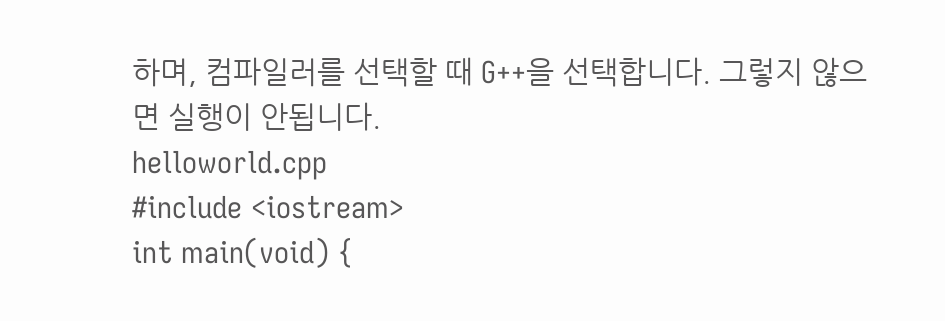하며, 컴파일러를 선택할 때 G++을 선택합니다. 그렇지 않으면 실행이 안됩니다.
helloworld.cpp
#include <iostream>
int main(void) {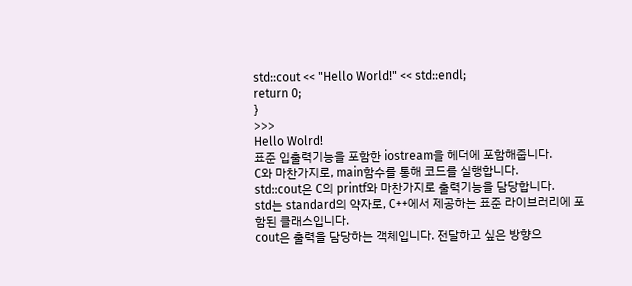std::cout << "Hello World!" << std::endl;
return 0;
}
>>>
Hello Wolrd!
표준 입출력기능을 포함한 iostream을 헤더에 포함해줍니다.
C와 마찬가지로, main함수를 통해 코드를 실행합니다.
std::cout은 C의 printf와 마찬가지로 출력기능을 담당합니다.
std는 standard의 약자로, C++에서 제공하는 표준 라이브러리에 포함된 클래스입니다.
cout은 출력을 담당하는 객체입니다. 전달하고 싶은 방향으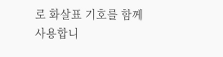로 화살표 기호를 함께 사용합니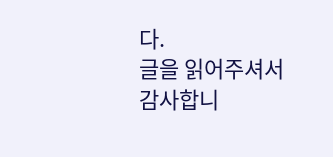다.
글을 읽어주셔서 감사합니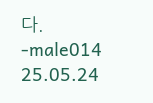다.
-male014 25.05.24